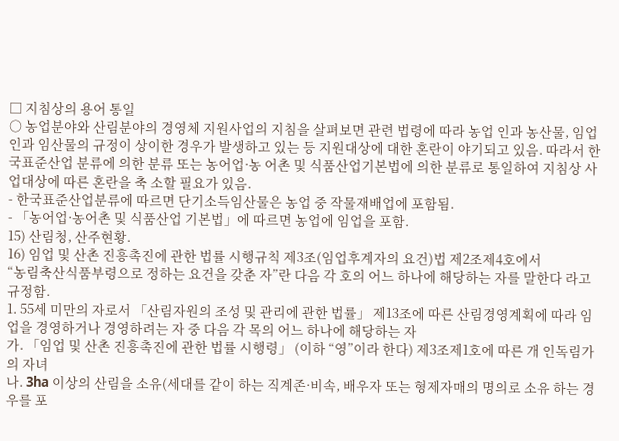□ 지침상의 용어 통일
○ 농업분야와 산림분야의 경영체 지원사업의 지침을 살펴보면 관련 법령에 따라 농업 인과 농산물, 임업인과 임산물의 규정이 상이한 경우가 발생하고 있는 등 지원대상에 대한 혼란이 야기되고 있음. 따라서 한국표준산업 분류에 의한 분류 또는 농어업·농 어촌 및 식품산업기본법에 의한 분류로 통일하여 지침상 사업대상에 따른 혼란을 축 소할 필요가 있음.
- 한국표준산업분류에 따르면 단기소득임산물은 농업 중 작물재배업에 포함됨.
- 「농어업·농어촌 및 식품산업 기본법」에 따르면 농업에 임업을 포함.
15) 산림청, 산주현황.
16) 임업 및 산촌 진흥촉진에 관한 법률 시행규칙 제3조(임업후계자의 요건)법 제2조제4호에서
“농림축산식품부령으로 정하는 요건을 갖춘 자”란 다음 각 호의 어느 하나에 해당하는 자를 말한다 라고 규정함.
1. 55세 미만의 자로서 「산림자원의 조성 및 관리에 관한 법률」 제13조에 따른 산림경영계획에 따라 임업을 경영하거나 경영하려는 자 중 다음 각 목의 어느 하나에 해당하는 자
가. 「임업 및 산촌 진흥촉진에 관한 법률 시행령」 (이하 “영”이라 한다) 제3조제1호에 따른 개 인독림가의 자녀
나. 3ha 이상의 산림을 소유(세대를 같이 하는 직계존·비속, 배우자 또는 형제자매의 명의로 소유 하는 경우를 포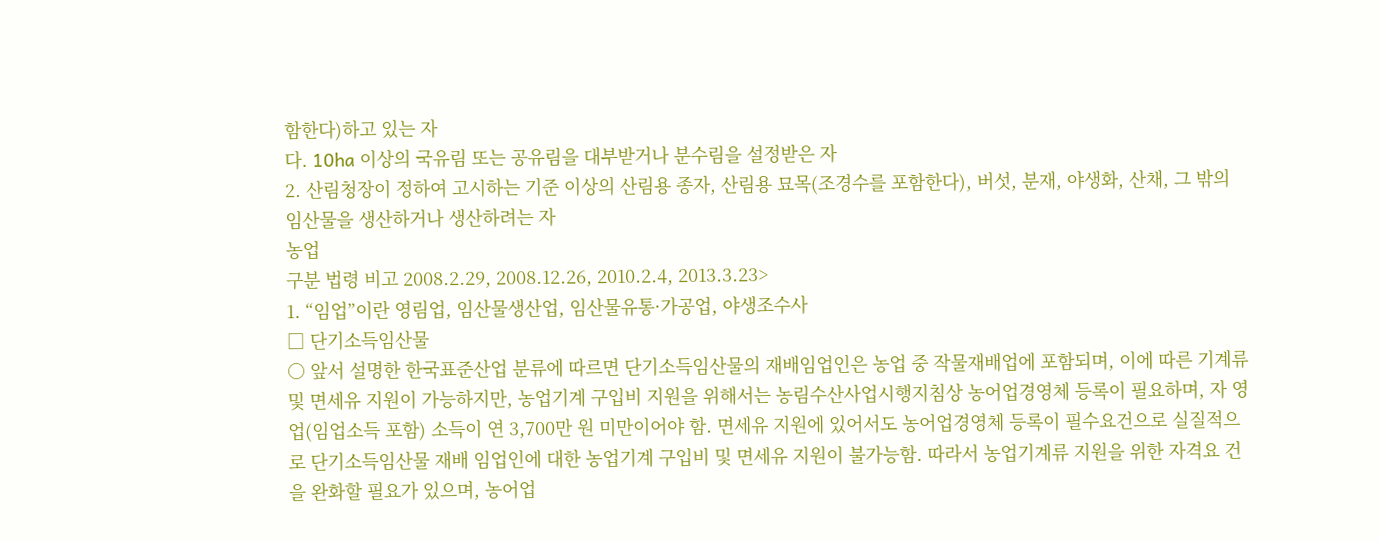함한다)하고 있는 자
다. 10ha 이상의 국유림 또는 공유림을 대부받거나 분수림을 설정받은 자
2. 산림청장이 정하여 고시하는 기준 이상의 산림용 종자, 산림용 묘목(조경수를 포함한다), 버섯, 분재, 야생화, 산채, 그 밖의 임산물을 생산하거나 생산하려는 자
농업
구분 법령 비고 2008.2.29, 2008.12.26, 2010.2.4, 2013.3.23>
1. “임업”이란 영림업, 임산물생산업, 임산물유통·가공업, 야생조수사
□ 단기소득임산물
○ 앞서 설명한 한국표준산업 분류에 따르면 단기소득임산물의 재배임업인은 농업 중 작물재배업에 포함되며, 이에 따른 기계류 및 면세유 지원이 가능하지만, 농업기계 구입비 지원을 위해서는 농림수산사업시행지침상 농어업경영체 등록이 필요하며, 자 영업(임업소득 포함) 소득이 연 3,700만 원 미만이어야 함. 면세유 지원에 있어서도 농어업경영체 등록이 필수요건으로 실질적으로 단기소득임산물 재배 임업인에 대한 농업기계 구입비 및 면세유 지원이 불가능함. 따라서 농업기계류 지원을 위한 자격요 건을 완화할 필요가 있으며, 농어업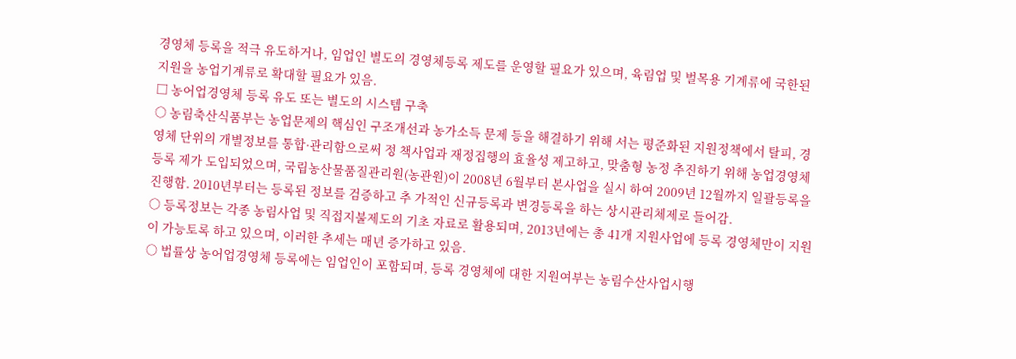경영체 등록을 적극 유도하거나, 임업인 별도의 경영체등록 제도를 운영할 필요가 있으며, 육림업 및 벌목용 기계류에 국한된 지원을 농업기계류로 확대할 필요가 있음.
□ 농어업경영체 등록 유도 또는 별도의 시스템 구축
○ 농림축산식품부는 농업문제의 핵심인 구조개선과 농가소득 문제 등을 해결하기 위해 서는 평준화된 지원정책에서 탈피, 경영체 단위의 개별정보를 통합·관리함으로써 정 책사업과 재정집행의 효율성 제고하고, 맞춤형 농정 추진하기 위해 농업경영체등록 제가 도입되었으며, 국립농산물품질관리원(농관원)이 2008년 6월부터 본사업을 실시 하여 2009년 12월까지 일괄등록을 진행함. 2010년부터는 등록된 정보를 검증하고 추 가적인 신규등록과 변경등록을 하는 상시관리체제로 들어감.
○ 등록정보는 각종 농림사업 및 직접지불제도의 기초 자료로 활용되며, 2013년에는 총 41개 지원사업에 등록 경영체만이 지원이 가능토록 하고 있으며, 이러한 추세는 매년 증가하고 있음.
○ 법률상 농어업경영체 등록에는 임업인이 포함되며, 등록 경영체에 대한 지원여부는 농림수산사업시행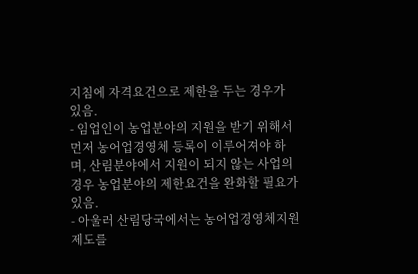지침에 자격요건으로 제한을 두는 경우가 있음.
- 임업인이 농업분야의 지원을 받기 위해서 먼저 농어업경영체 등록이 이루어져야 하며, 산림분야에서 지원이 되지 않는 사업의 경우 농업분야의 제한요건을 완화할 필요가 있음.
- 아울러 산림당국에서는 농어업경영체지원제도를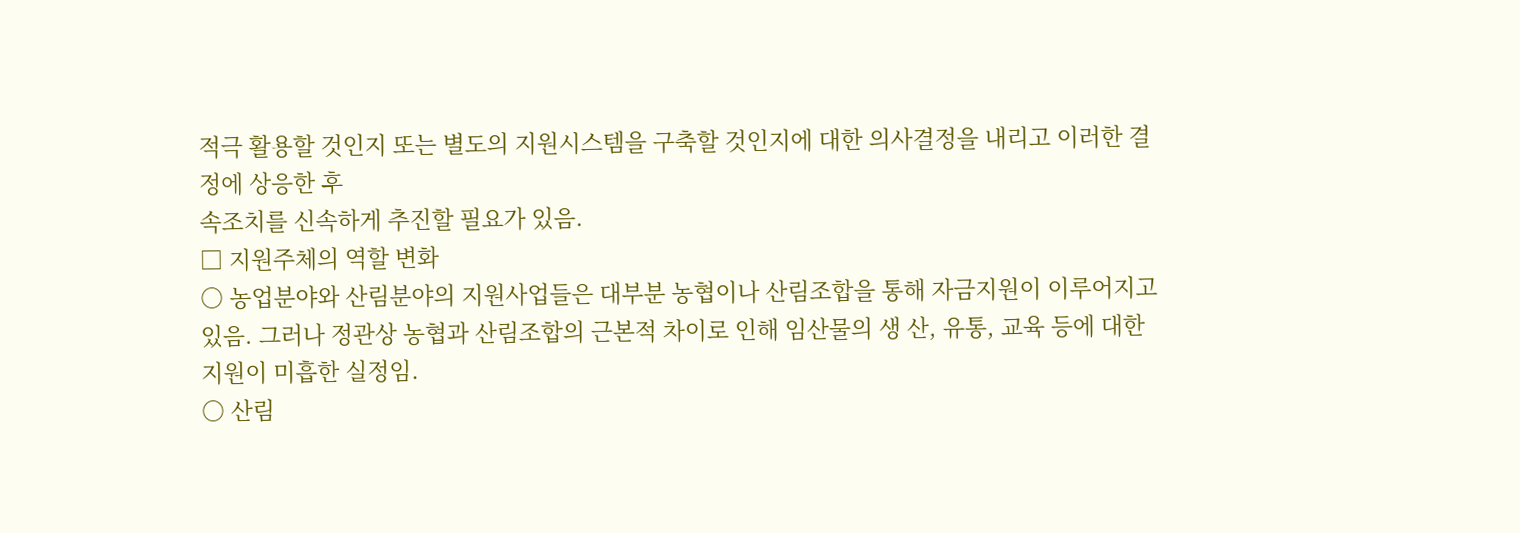적극 활용할 것인지 또는 별도의 지원시스템을 구축할 것인지에 대한 의사결정을 내리고 이러한 결정에 상응한 후
속조치를 신속하게 추진할 필요가 있음.
□ 지원주체의 역할 변화
○ 농업분야와 산림분야의 지원사업들은 대부분 농협이나 산림조합을 통해 자금지원이 이루어지고 있음. 그러나 정관상 농협과 산림조합의 근본적 차이로 인해 임산물의 생 산, 유통, 교육 등에 대한 지원이 미흡한 실정임.
○ 산림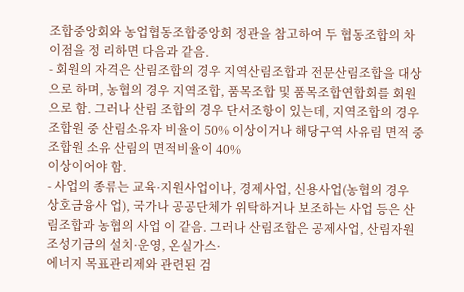조합중앙회와 농업협동조합중앙회 정관을 참고하여 두 협동조합의 차이점을 정 리하면 다음과 같음.
- 회원의 자격은 산림조합의 경우 지역산림조합과 전문산림조합을 대상으로 하며, 농협의 경우 지역조합, 품목조합 및 품목조합연합회를 회원으로 함. 그러나 산림 조합의 경우 단서조항이 있는데, 지역조합의 경우 조합원 중 산림소유자 비율이 50% 이상이거나 해당구역 사유림 면적 중 조합원 소유 산림의 면적비율이 40%
이상이어야 함.
- 사업의 종류는 교육·지원사업이나, 경제사업, 신용사업(농협의 경우 상호금융사 업), 국가나 공공단체가 위탁하거나 보조하는 사업 등은 산림조합과 농협의 사업 이 같음. 그러나 산림조합은 공제사업, 산림자원조성기금의 설치·운영, 온실가스·
에너지 목표관리제와 관련된 검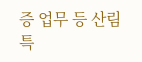증 업무 등 산림 특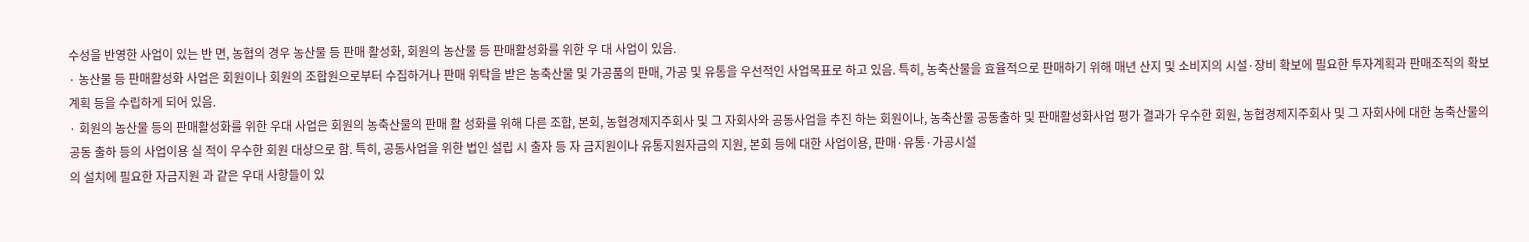수성을 반영한 사업이 있는 반 면, 농협의 경우 농산물 등 판매 활성화, 회원의 농산물 등 판매활성화를 위한 우 대 사업이 있음.
· 농산물 등 판매활성화 사업은 회원이나 회원의 조합원으로부터 수집하거나 판매 위탁을 받은 농축산물 및 가공품의 판매, 가공 및 유통을 우선적인 사업목표로 하고 있음. 특히, 농축산물을 효율적으로 판매하기 위해 매년 산지 및 소비지의 시설·장비 확보에 필요한 투자계획과 판매조직의 확보계획 등을 수립하게 되어 있음.
· 회원의 농산물 등의 판매활성화를 위한 우대 사업은 회원의 농축산물의 판매 활 성화를 위해 다른 조합, 본회, 농협경제지주회사 및 그 자회사와 공동사업을 추진 하는 회원이나, 농축산물 공동출하 및 판매활성화사업 평가 결과가 우수한 회원, 농협경제지주회사 및 그 자회사에 대한 농축산물의 공동 출하 등의 사업이용 실 적이 우수한 회원 대상으로 함. 특히, 공동사업을 위한 법인 설립 시 출자 등 자 금지원이나 유통지원자금의 지원, 본회 등에 대한 사업이용, 판매·유통·가공시설
의 설치에 필요한 자금지원 과 같은 우대 사항들이 있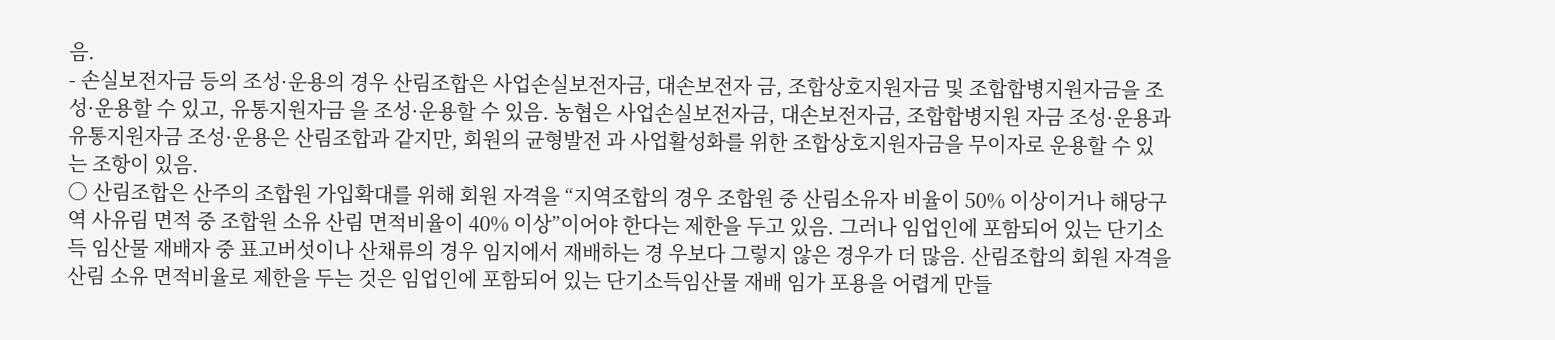음.
- 손실보전자금 등의 조성·운용의 경우 산림조합은 사업손실보전자금, 대손보전자 금, 조합상호지원자금 및 조합합병지원자금을 조성·운용할 수 있고, 유통지원자금 을 조성·운용할 수 있음. 농협은 사업손실보전자금, 대손보전자금, 조합합병지원 자금 조성·운용과 유통지원자금 조성·운용은 산림조합과 같지만, 회원의 균형발전 과 사업활성화를 위한 조합상호지원자금을 무이자로 운용할 수 있는 조항이 있음.
○ 산림조합은 산주의 조합원 가입확대를 위해 회원 자격을 “지역조합의 경우 조합원 중 산림소유자 비율이 50% 이상이거나 해당구역 사유림 면적 중 조합원 소유 산림 면적비율이 40% 이상”이어야 한다는 제한을 두고 있음. 그러나 임업인에 포함되어 있는 단기소득 임산물 재배자 중 표고버섯이나 산채류의 경우 임지에서 재배하는 경 우보다 그렇지 않은 경우가 더 많음. 산림조합의 회원 자격을 산림 소유 면적비율로 제한을 두는 것은 임업인에 포함되어 있는 단기소득임산물 재배 임가 포용을 어렵게 만들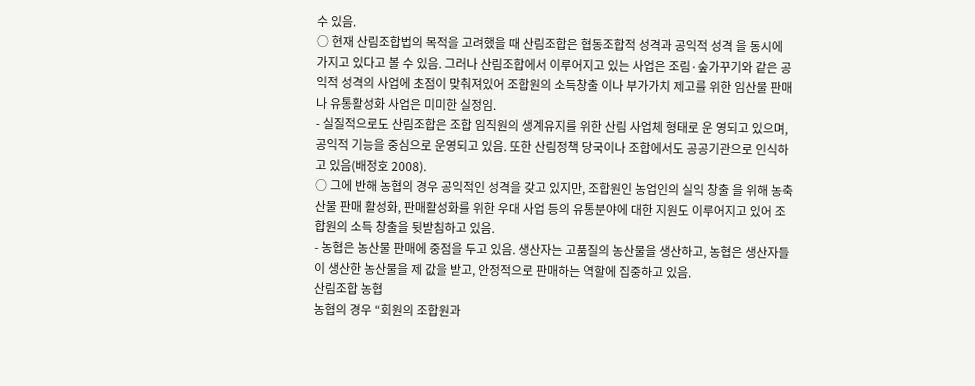수 있음.
○ 현재 산림조합법의 목적을 고려했을 때 산림조합은 협동조합적 성격과 공익적 성격 을 동시에 가지고 있다고 볼 수 있음. 그러나 산림조합에서 이루어지고 있는 사업은 조림·숲가꾸기와 같은 공익적 성격의 사업에 초점이 맞춰져있어 조합원의 소득창출 이나 부가가치 제고를 위한 임산물 판매나 유통활성화 사업은 미미한 실정임.
- 실질적으로도 산림조합은 조합 임직원의 생계유지를 위한 산림 사업체 형태로 운 영되고 있으며, 공익적 기능을 중심으로 운영되고 있음. 또한 산림정책 당국이나 조합에서도 공공기관으로 인식하고 있음(배정호 2008).
○ 그에 반해 농협의 경우 공익적인 성격을 갖고 있지만, 조합원인 농업인의 실익 창출 을 위해 농축산물 판매 활성화, 판매활성화를 위한 우대 사업 등의 유통분야에 대한 지원도 이루어지고 있어 조합원의 소득 창출을 뒷받침하고 있음.
- 농협은 농산물 판매에 중점을 두고 있음. 생산자는 고품질의 농산물을 생산하고, 농협은 생산자들이 생산한 농산물을 제 값을 받고, 안정적으로 판매하는 역할에 집중하고 있음.
산림조합 농협
농협의 경우 “회원의 조합원과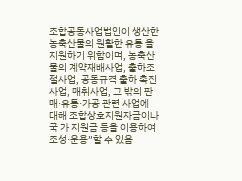조합공동사업법인이 생산한 농축산물의 원활한 유통 을 지원하기 위함이며, 농축산물의 계약재배사업, 출하조절사업, 공동규격 출하 촉진 사업, 매취사업, 그 밖의 판매·유통·가공 관련 사업에 대해 조합상호지원자금이나 국 가 지원금 등을 이용하여 조성·운용”할 수 있음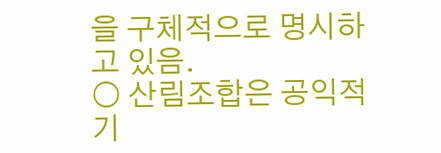을 구체적으로 명시하고 있음.
○ 산림조합은 공익적 기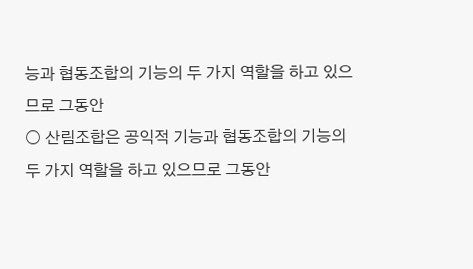능과 협동조합의 기능의 두 가지 역할을 하고 있으므로 그동안
○ 산림조합은 공익적 기능과 협동조합의 기능의 두 가지 역할을 하고 있으므로 그동안